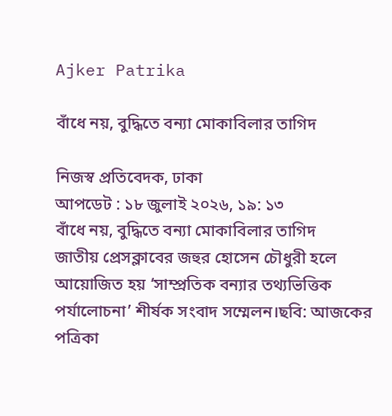Ajker Patrika

বাঁধে নয়, বুদ্ধিতে বন্যা মোকাবিলার তাগিদ

নিজস্ব প্রতিবেদক, ঢাকা
আপডেট : ১৮ জুলাই ২০২৬, ১৯: ১৩
বাঁধে নয়, বুদ্ধিতে বন্যা মোকাবিলার তাগিদ
জাতীয় প্রেসক্লাবের জহুর হোসেন চৌধুরী হলে আয়োজিত হয় ‘সাম্প্রতিক বন্যার তথ্যভিত্তিক পর্যালোচনা’ শীর্ষক সংবাদ সম্মেলন।ছবি: আজকের পত্রিকা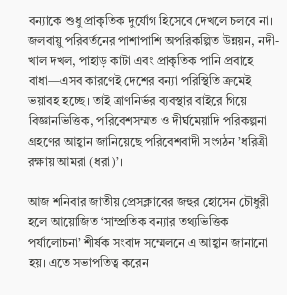বন্যাকে শুধু প্রাকৃতিক দুর্যোগ হিসেবে দেখলে চলবে না। জলবায়ু পরিবর্তনের পাশাপাশি অপরিকল্পিত উন্নয়ন, নদী-খাল দখল, পাহাড় কাটা এবং প্রাকৃতিক পানি প্রবাহে বাধা—এসব কারণেই দেশের বন্যা পরিস্থিতি ক্রমেই ভয়াবহ হচ্ছে। তাই ত্রাণনির্ভর ব্যবস্থার বাইরে গিয়ে বিজ্ঞানভিত্তিক, পরিবেশসম্মত ও দীর্ঘমেয়াদি পরিকল্পনা গ্রহণের আহ্বান জানিয়েছে পরিবেশবাদী সংগঠন ’ধরিত্রী রক্ষায় আমরা (ধরা)’।

আজ শনিবার জাতীয় প্রেসক্লাবের জহুর হোসেন চৌধুরী হলে আয়োজিত ‘সাম্প্রতিক বন্যার তথ্যভিত্তিক পর্যালোচনা’ শীর্ষক সংবাদ সম্মেলনে এ আহ্বান জানানো হয়। এতে সভাপতিত্ব করেন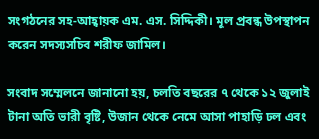সংগঠনের সহ-আহ্বায়ক এম. এস. সিদ্দিকী। মূল প্রবন্ধ উপস্থাপন করেন সদস্যসচিব শরীফ জামিল।

সংবাদ সম্মেলনে জানানো হয়, চলতি বছরের ৭ থেকে ১২ জুলাই টানা অতি ভারী বৃষ্টি, উজান থেকে নেমে আসা পাহাড়ি ঢল এবং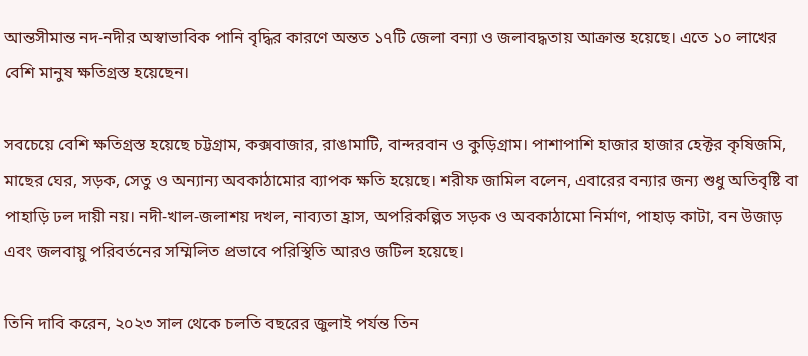আন্তসীমান্ত নদ-নদীর অস্বাভাবিক পানি বৃদ্ধির কারণে অন্তত ১৭টি জেলা বন্যা ও জলাবদ্ধতায় আক্রান্ত হয়েছে। এতে ১০ লাখের বেশি মানুষ ক্ষতিগ্রস্ত হয়েছেন।

সবচেয়ে বেশি ক্ষতিগ্রস্ত হয়েছে চট্টগ্রাম, কক্সবাজার, রাঙামাটি, বান্দরবান ও কুড়িগ্রাম। পাশাপাশি হাজার হাজার হেক্টর কৃষিজমি, মাছের ঘের, সড়ক, সেতু ও অন্যান্য অবকাঠামোর ব্যাপক ক্ষতি হয়েছে। শরীফ জামিল বলেন, এবারের বন্যার জন্য শুধু অতিবৃষ্টি বা পাহাড়ি ঢল দায়ী নয়। নদী-খাল-জলাশয় দখল, নাব্যতা হ্রাস, অপরিকল্পিত সড়ক ও অবকাঠামো নির্মাণ, পাহাড় কাটা, বন উজাড় এবং জলবায়ু পরিবর্তনের সম্মিলিত প্রভাবে পরিস্থিতি আরও জটিল হয়েছে।

তিনি দাবি করেন, ২০২৩ সাল থেকে চলতি বছরের জুলাই পর্যন্ত তিন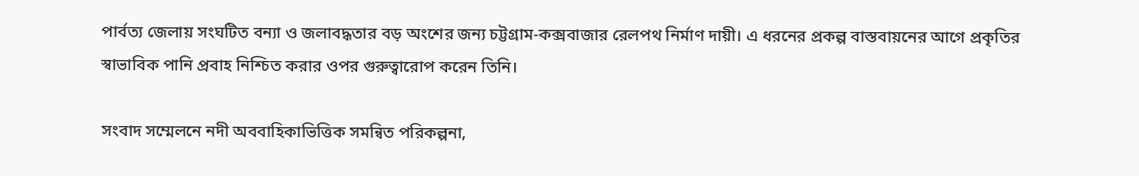পার্বত্য জেলায় সংঘটিত বন্যা ও জলাবদ্ধতার বড় অংশের জন্য চট্টগ্রাম-কক্সবাজার রেলপথ নির্মাণ দায়ী। এ ধরনের প্রকল্প বাস্তবায়নের আগে প্রকৃতির স্বাভাবিক পানি প্রবাহ নিশ্চিত করার ওপর গুরুত্বারোপ করেন তিনি।

সংবাদ সম্মেলনে নদী অববাহিকাভিত্তিক সমন্বিত পরিকল্পনা,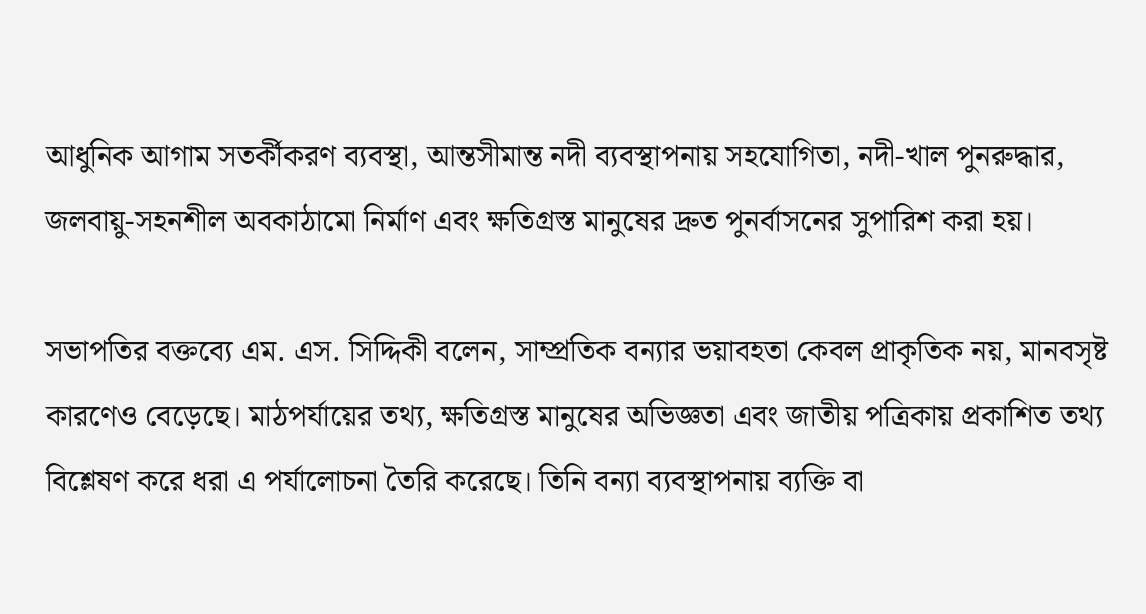আধুনিক আগাম সতর্কীকরণ ব্যবস্থা, আন্তসীমান্ত নদী ব্যবস্থাপনায় সহযোগিতা, নদী-খাল পুনরুদ্ধার, জলবায়ু-সহনশীল অবকাঠামো নির্মাণ এবং ক্ষতিগ্রস্ত মানুষের দ্রুত পুনর্বাসনের সুপারিশ করা হয়।

সভাপতির বক্তব্যে এম. এস. সিদ্দিকী বলেন, সাম্প্রতিক বন্যার ভয়াবহতা কেবল প্রাকৃতিক নয়, মানবসৃষ্ট কারণেও বেড়েছে। মাঠপর্যায়ের তথ্য, ক্ষতিগ্রস্ত মানুষের অভিজ্ঞতা এবং জাতীয় পত্রিকায় প্রকাশিত তথ্য বিশ্লেষণ করে ধরা এ পর্যালোচনা তৈরি করেছে। তিনি বন্যা ব্যবস্থাপনায় ব্যক্তি বা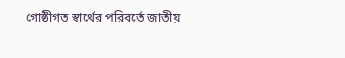গোষ্ঠীগত স্বার্থের পরিবর্তে জাতীয়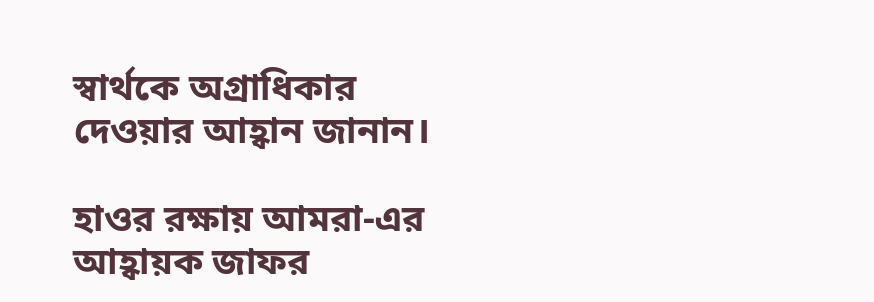স্বার্থকে অগ্রাধিকার দেওয়ার আহ্বান জানান।

হাওর রক্ষায় আমরা-এর আহ্বায়ক জাফর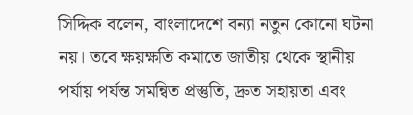সিদ্দিক বলেন, বাংলাদেশে বন্যা নতুন কোনো ঘটনা নয়। তবে ক্ষয়ক্ষতি কমাতে জাতীয় থেকে স্থানীয় পর্যায় পর্যন্ত সমন্বিত প্রস্তুতি, দ্রুত সহায়তা এবং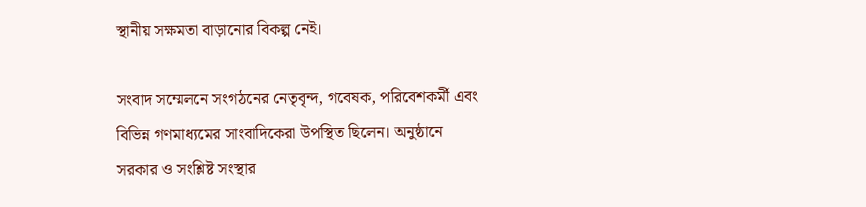স্থানীয় সক্ষমতা বাড়ানোর বিকল্প নেই।

সংবাদ সম্মেলনে সংগঠনের নেতৃবৃন্দ, গবেষক, পরিবেশকর্মী এবং বিভিন্ন গণমাধ্যমের সাংবাদিকেরা উপস্থিত ছিলেন। অনুষ্ঠানে সরকার ও সংশ্লিষ্ট সংস্থার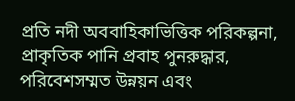প্রতি নদী অববাহিকাভিত্তিক পরিকল্পনা, প্রাকৃতিক পানি প্রবাহ পুনরুদ্ধার, পরিবেশসম্মত উন্নয়ন এবং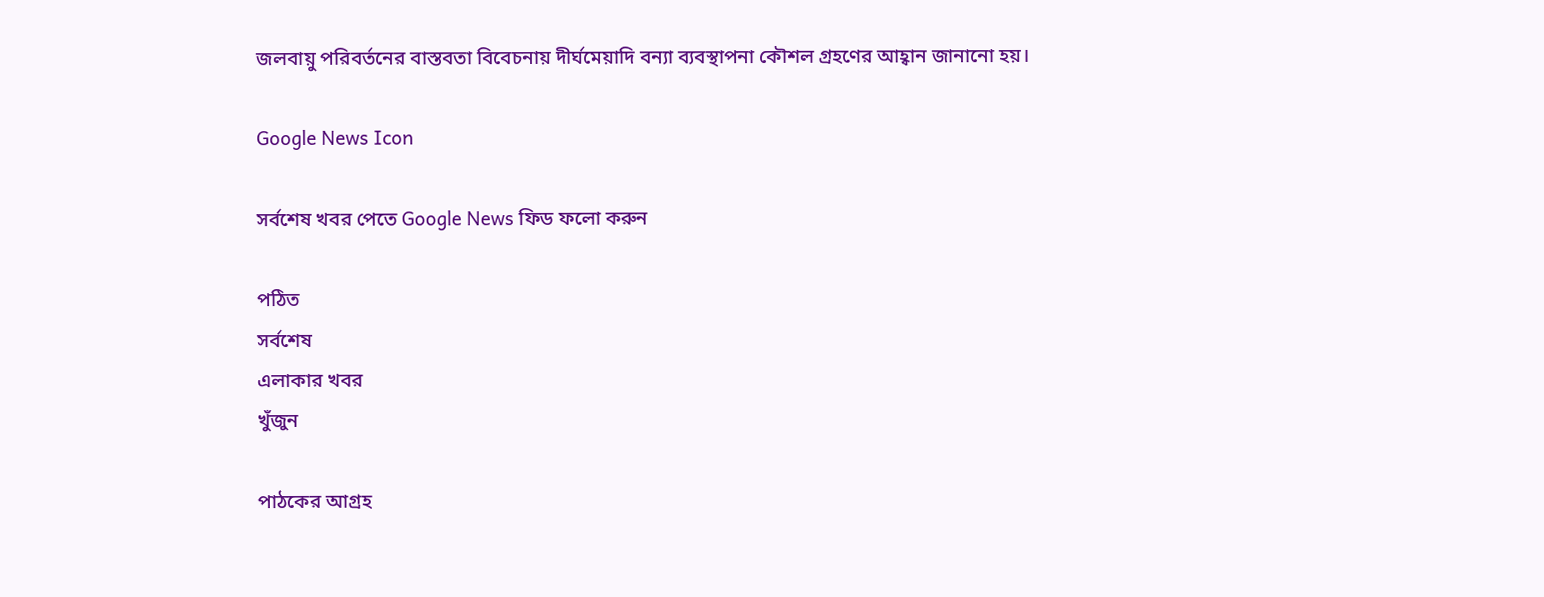জলবায়ু পরিবর্তনের বাস্তবতা বিবেচনায় দীর্ঘমেয়াদি বন্যা ব্যবস্থাপনা কৌশল গ্রহণের আহ্বান জানানো হয়।

Google News Icon

সর্বশেষ খবর পেতে Google News ফিড ফলো করুন

পঠিত
সর্বশেষ
এলাকার খবর
খুঁজুন

পাঠকের আগ্রহ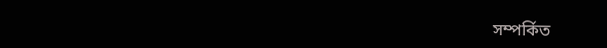সম্পর্কিত